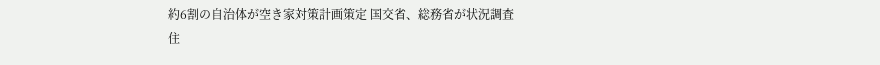約6割の自治体が空き家対策計画策定 国交省、総務省が状況調査
住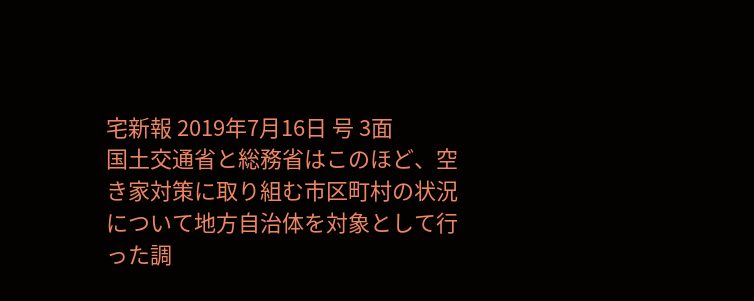宅新報 2019年7月16日 号 3面
国土交通省と総務省はこのほど、空き家対策に取り組む市区町村の状況について地方自治体を対象として行った調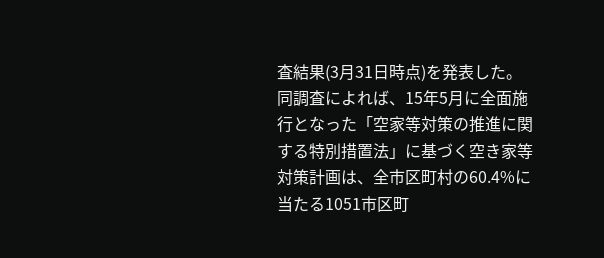査結果(3月31日時点)を発表した。
同調査によれば、15年5月に全面施行となった「空家等対策の推進に関する特別措置法」に基づく空き家等対策計画は、全市区町村の60.4%に当たる1051市区町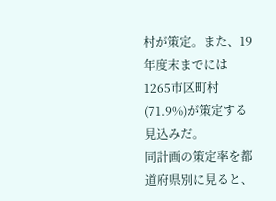村が策定。また、19年度末までには1265市区町村(71.9%)が策定する見込みだ。
同計画の策定率を都道府県別に見ると、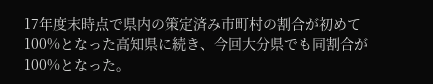17年度末時点で県内の策定済み市町村の割合が初めて100%となった高知県に続き、今回大分県でも同割合が100%となった。